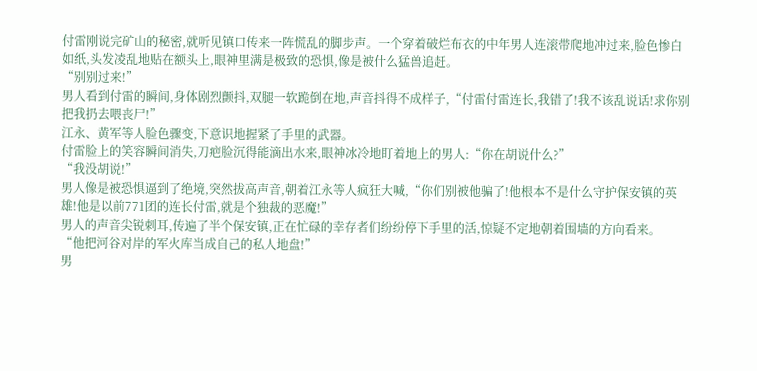付雷刚说完矿山的秘密,就听见镇口传来一阵慌乱的脚步声。一个穿着破烂布衣的中年男人连滚带爬地冲过来,脸色惨白如纸,头发凌乱地贴在额头上,眼神里满是极致的恐惧,像是被什么猛兽追赶。
“别别过来!”
男人看到付雷的瞬间,身体剧烈颤抖,双腿一软跪倒在地,声音抖得不成样子,“付雷付雷连长,我错了!我不该乱说话!求你别把我扔去喂丧尸!”
江永、黄军等人脸色骤变,下意识地握紧了手里的武器。
付雷脸上的笑容瞬间消失,刀疤脸沉得能滴出水来,眼神冰冷地盯着地上的男人:“你在胡说什么?”
“我没胡说!”
男人像是被恐惧逼到了绝境,突然拔高声音,朝着江永等人疯狂大喊,“你们别被他骗了!他根本不是什么守护保安镇的英雄!他是以前771团的连长付雷,就是个独裁的恶魔!”
男人的声音尖锐刺耳,传遍了半个保安镇,正在忙碌的幸存者们纷纷停下手里的活,惊疑不定地朝着围墙的方向看来。
“他把河谷对岸的军火库当成自己的私人地盘!”
男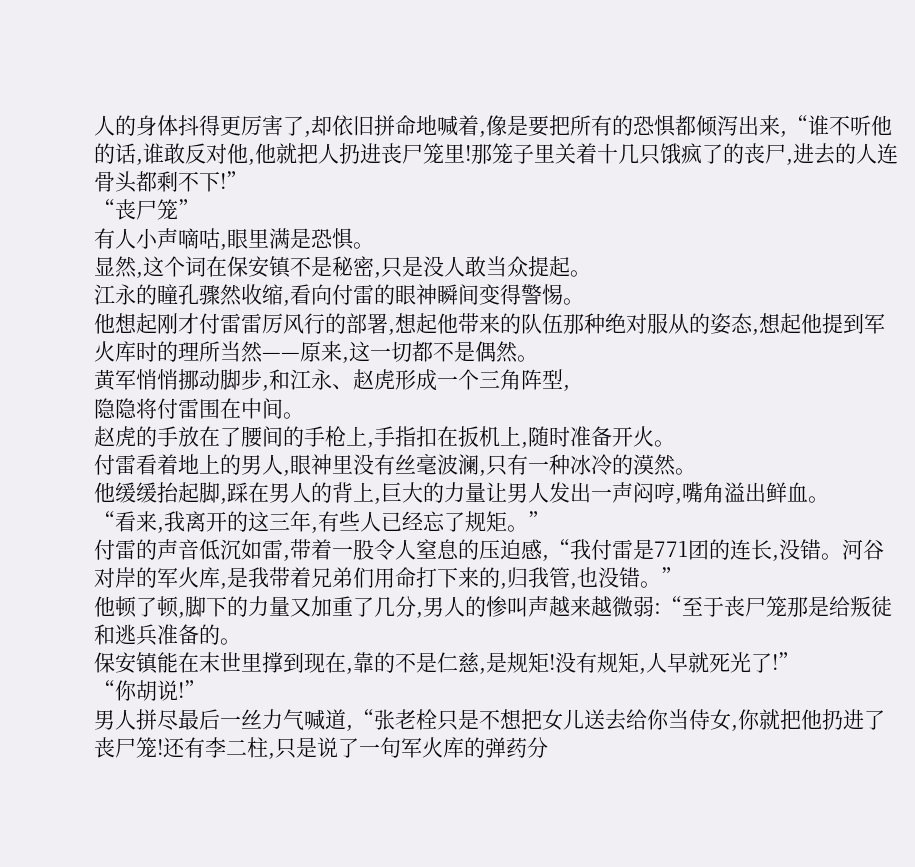人的身体抖得更厉害了,却依旧拼命地喊着,像是要把所有的恐惧都倾泻出来,“谁不听他的话,谁敢反对他,他就把人扔进丧尸笼里!那笼子里关着十几只饿疯了的丧尸,进去的人连骨头都剩不下!”
“丧尸笼”
有人小声嘀咕,眼里满是恐惧。
显然,这个词在保安镇不是秘密,只是没人敢当众提起。
江永的瞳孔骤然收缩,看向付雷的眼神瞬间变得警惕。
他想起刚才付雷雷厉风行的部署,想起他带来的队伍那种绝对服从的姿态,想起他提到军火库时的理所当然——原来,这一切都不是偶然。
黄军悄悄挪动脚步,和江永、赵虎形成一个三角阵型,
隐隐将付雷围在中间。
赵虎的手放在了腰间的手枪上,手指扣在扳机上,随时准备开火。
付雷看着地上的男人,眼神里没有丝毫波澜,只有一种冰冷的漠然。
他缓缓抬起脚,踩在男人的背上,巨大的力量让男人发出一声闷哼,嘴角溢出鲜血。
“看来,我离开的这三年,有些人已经忘了规矩。”
付雷的声音低沉如雷,带着一股令人窒息的压迫感,“我付雷是771团的连长,没错。河谷对岸的军火库,是我带着兄弟们用命打下来的,归我管,也没错。”
他顿了顿,脚下的力量又加重了几分,男人的惨叫声越来越微弱:“至于丧尸笼那是给叛徒和逃兵准备的。
保安镇能在末世里撑到现在,靠的不是仁慈,是规矩!没有规矩,人早就死光了!”
“你胡说!”
男人拼尽最后一丝力气喊道,“张老栓只是不想把女儿送去给你当侍女,你就把他扔进了丧尸笼!还有李二柱,只是说了一句军火库的弹药分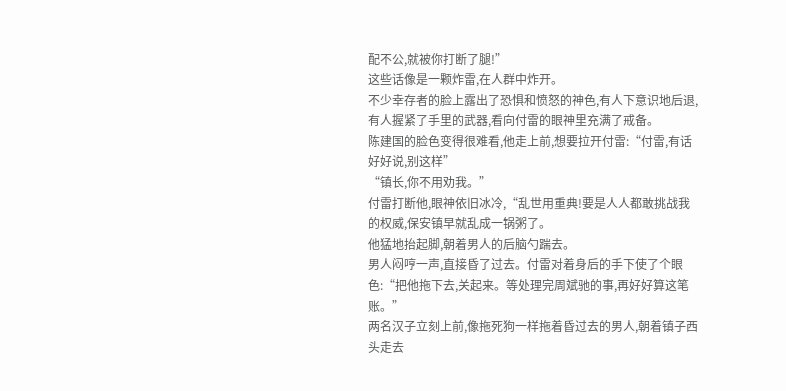配不公,就被你打断了腿!”
这些话像是一颗炸雷,在人群中炸开。
不少幸存者的脸上露出了恐惧和愤怒的神色,有人下意识地后退,有人握紧了手里的武器,看向付雷的眼神里充满了戒备。
陈建国的脸色变得很难看,他走上前,想要拉开付雷:“付雷,有话好好说,别这样”
“镇长,你不用劝我。”
付雷打断他,眼神依旧冰冷,“乱世用重典!要是人人都敢挑战我的权威,保安镇早就乱成一锅粥了。
他猛地抬起脚,朝着男人的后脑勺踹去。
男人闷哼一声,直接昏了过去。付雷对着身后的手下使了个眼色:“把他拖下去,关起来。等处理完周斌驰的事,再好好算这笔账。”
两名汉子立刻上前,像拖死狗一样拖着昏过去的男人,朝着镇子西头走去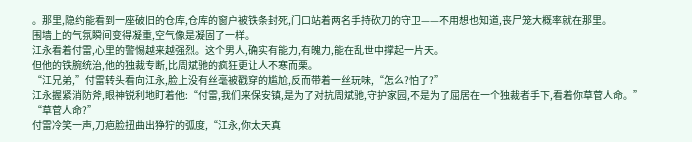。那里,隐约能看到一座破旧的仓库,仓库的窗户被铁条封死,门口站着两名手持砍刀的守卫——不用想也知道,丧尸笼大概率就在那里。
围墙上的气氛瞬间变得凝重,空气像是凝固了一样。
江永看着付雷,心里的警惕越来越强烈。这个男人,确实有能力,有魄力,能在乱世中撑起一片天。
但他的铁腕统治,他的独裁专断,比周斌驰的疯狂更让人不寒而栗。
“江兄弟,”付雷转头看向江永,脸上没有丝毫被戳穿的尴尬,反而带着一丝玩味,“怎么?怕了?”
江永握紧消防斧,眼神锐利地盯着他:“付雷,我们来保安镇,是为了对抗周斌驰,守护家园,不是为了屈居在一个独裁者手下,看着你草菅人命。”
“草菅人命?”
付雷冷笑一声,刀疤脸扭曲出狰狞的弧度,“江永,你太天真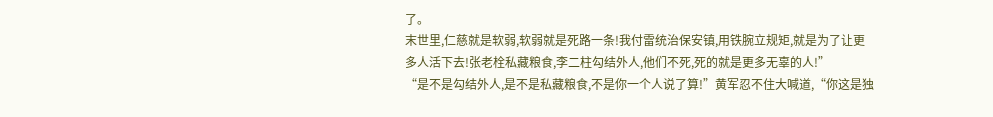了。
末世里,仁慈就是软弱,软弱就是死路一条!我付雷统治保安镇,用铁腕立规矩,就是为了让更多人活下去!张老栓私藏粮食,李二柱勾结外人,他们不死,死的就是更多无辜的人!”
“是不是勾结外人,是不是私藏粮食,不是你一个人说了算!”黄军忍不住大喊道,“你这是独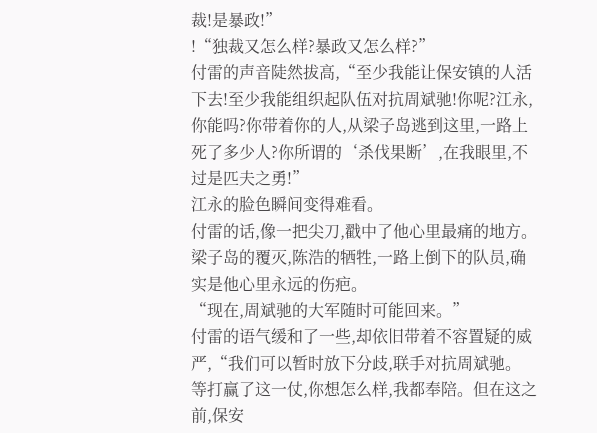裁!是暴政!”
!“独裁又怎么样?暴政又怎么样?”
付雷的声音陡然拔高,“至少我能让保安镇的人活下去!至少我能组织起队伍对抗周斌驰!你呢?江永,你能吗?你带着你的人,从梁子岛逃到这里,一路上死了多少人?你所谓的‘杀伐果断’,在我眼里,不过是匹夫之勇!”
江永的脸色瞬间变得难看。
付雷的话,像一把尖刀,戳中了他心里最痛的地方。
梁子岛的覆灭,陈浩的牺牲,一路上倒下的队员,确实是他心里永远的伤疤。
“现在,周斌驰的大军随时可能回来。”
付雷的语气缓和了一些,却依旧带着不容置疑的威严,“我们可以暂时放下分歧,联手对抗周斌驰。
等打赢了这一仗,你想怎么样,我都奉陪。但在这之前,保安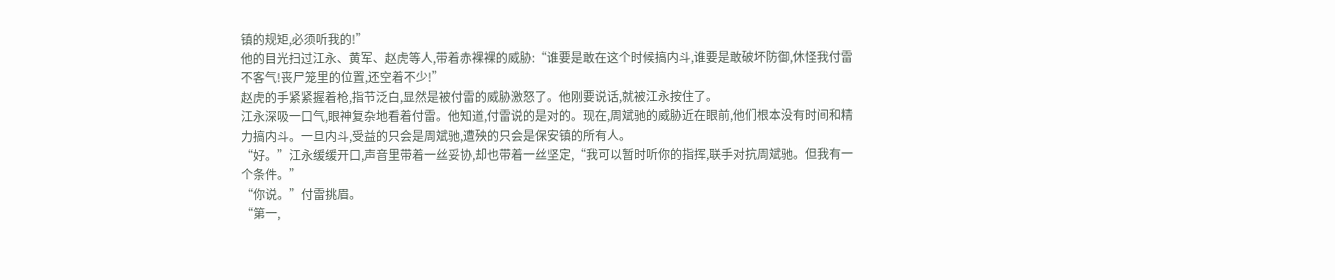镇的规矩,必须听我的!”
他的目光扫过江永、黄军、赵虎等人,带着赤裸裸的威胁:“谁要是敢在这个时候搞内斗,谁要是敢破坏防御,休怪我付雷不客气!丧尸笼里的位置,还空着不少!”
赵虎的手紧紧握着枪,指节泛白,显然是被付雷的威胁激怒了。他刚要说话,就被江永按住了。
江永深吸一口气,眼神复杂地看着付雷。他知道,付雷说的是对的。现在,周斌驰的威胁近在眼前,他们根本没有时间和精力搞内斗。一旦内斗,受益的只会是周斌驰,遭殃的只会是保安镇的所有人。
“好。”江永缓缓开口,声音里带着一丝妥协,却也带着一丝坚定,“我可以暂时听你的指挥,联手对抗周斌驰。但我有一个条件。”
“你说。”付雷挑眉。
“第一,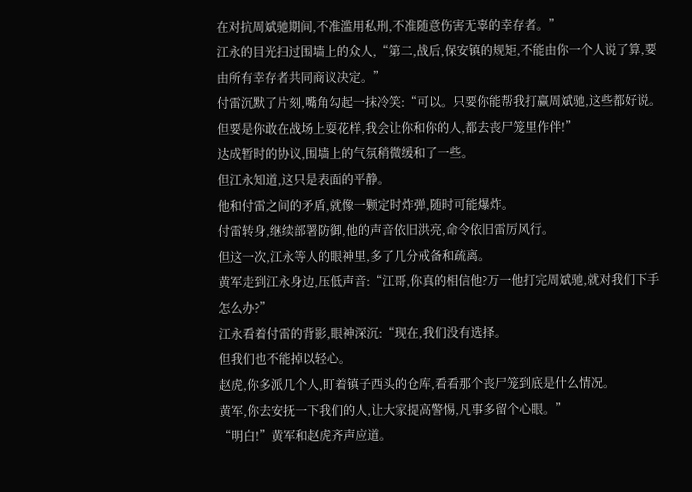在对抗周斌驰期间,不准滥用私刑,不准随意伤害无辜的幸存者。”
江永的目光扫过围墙上的众人,“第二,战后,保安镇的规矩,不能由你一个人说了算,要由所有幸存者共同商议决定。”
付雷沉默了片刻,嘴角勾起一抹冷笑:“可以。只要你能帮我打赢周斌驰,这些都好说。但要是你敢在战场上耍花样,我会让你和你的人,都去丧尸笼里作伴!”
达成暂时的协议,围墙上的气氛稍微缓和了一些。
但江永知道,这只是表面的平静。
他和付雷之间的矛盾,就像一颗定时炸弹,随时可能爆炸。
付雷转身,继续部署防御,他的声音依旧洪亮,命令依旧雷厉风行。
但这一次,江永等人的眼神里,多了几分戒备和疏离。
黄军走到江永身边,压低声音:“江哥,你真的相信他?万一他打完周斌驰,就对我们下手怎么办?”
江永看着付雷的背影,眼神深沉:“现在,我们没有选择。
但我们也不能掉以轻心。
赵虎,你多派几个人,盯着镇子西头的仓库,看看那个丧尸笼到底是什么情况。
黄军,你去安抚一下我们的人,让大家提高警惕,凡事多留个心眼。”
“明白!”黄军和赵虎齐声应道。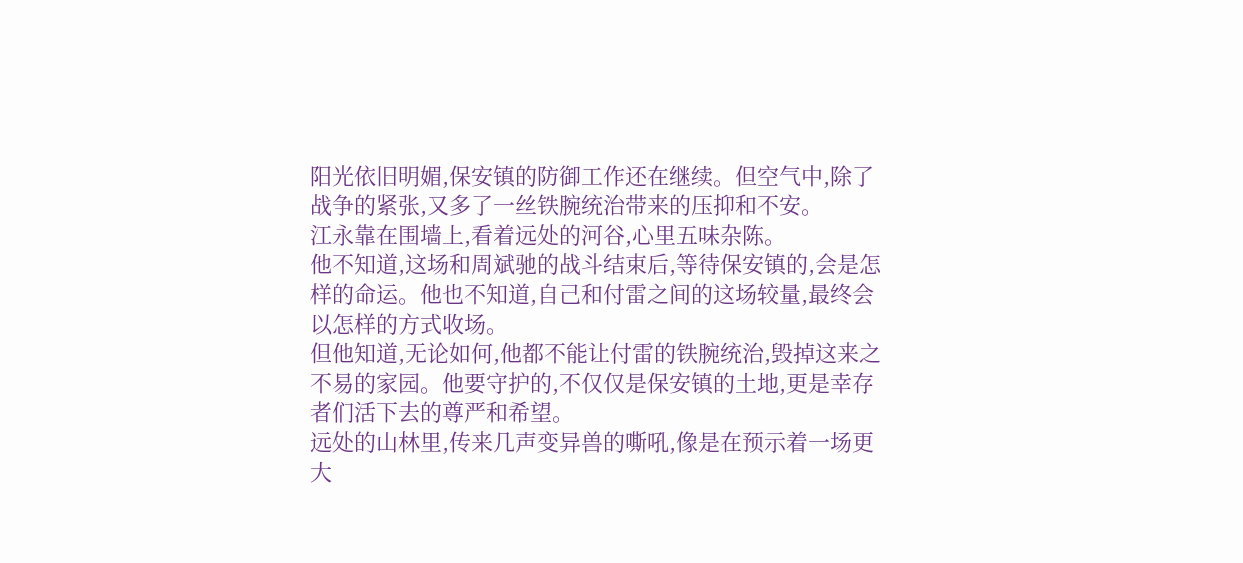阳光依旧明媚,保安镇的防御工作还在继续。但空气中,除了战争的紧张,又多了一丝铁腕统治带来的压抑和不安。
江永靠在围墙上,看着远处的河谷,心里五味杂陈。
他不知道,这场和周斌驰的战斗结束后,等待保安镇的,会是怎样的命运。他也不知道,自己和付雷之间的这场较量,最终会以怎样的方式收场。
但他知道,无论如何,他都不能让付雷的铁腕统治,毁掉这来之不易的家园。他要守护的,不仅仅是保安镇的土地,更是幸存者们活下去的尊严和希望。
远处的山林里,传来几声变异兽的嘶吼,像是在预示着一场更大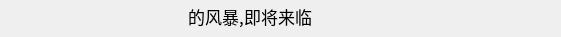的风暴,即将来临